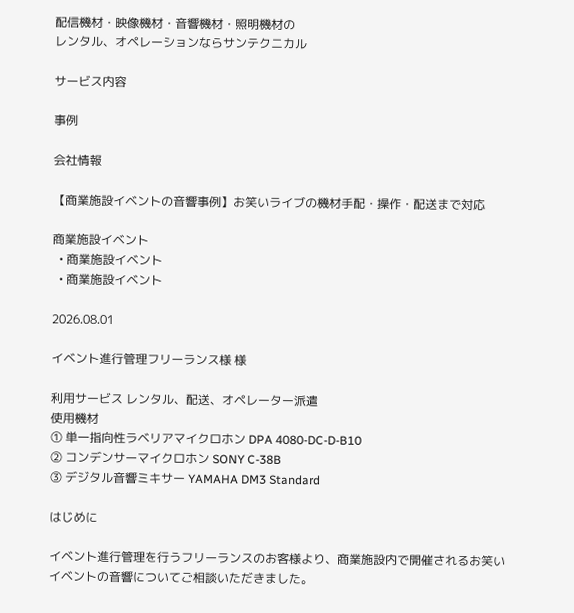配信機材・映像機材・音響機材・照明機材の
レンタル、オペレーションならサンテクニカル

サービス内容

事例

会社情報

【商業施設イベントの音響事例】お笑いライブの機材手配・操作・配送まで対応

商業施設イベント
  • 商業施設イベント
  • 商業施設イベント

2026.08.01

イベント進行管理フリーランス様 様

利用サービス レンタル、配送、オペレーター派遣
使用機材
① 単一指向性ラベリアマイクロホン DPA 4080-DC-D-B10
② コンデンサーマイクロホン SONY C-38B
③ デジタル音響ミキサー YAMAHA DM3 Standard

はじめに

イベント進行管理を行うフリーランスのお客様より、商業施設内で開催されるお笑いイベントの音響についてご相談いただきました。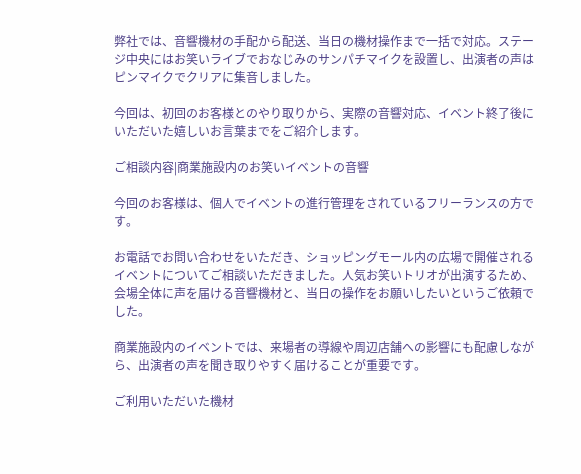弊社では、音響機材の手配から配送、当日の機材操作まで一括で対応。ステージ中央にはお笑いライブでおなじみのサンパチマイクを設置し、出演者の声はピンマイクでクリアに集音しました。

今回は、初回のお客様とのやり取りから、実際の音響対応、イベント終了後にいただいた嬉しいお言葉までをご紹介します。

ご相談内容|商業施設内のお笑いイベントの音響

今回のお客様は、個人でイベントの進行管理をされているフリーランスの方です。

お電話でお問い合わせをいただき、ショッピングモール内の広場で開催されるイベントについてご相談いただきました。人気お笑いトリオが出演するため、会場全体に声を届ける音響機材と、当日の操作をお願いしたいというご依頼でした。

商業施設内のイベントでは、来場者の導線や周辺店舗への影響にも配慮しながら、出演者の声を聞き取りやすく届けることが重要です。

ご利用いただいた機材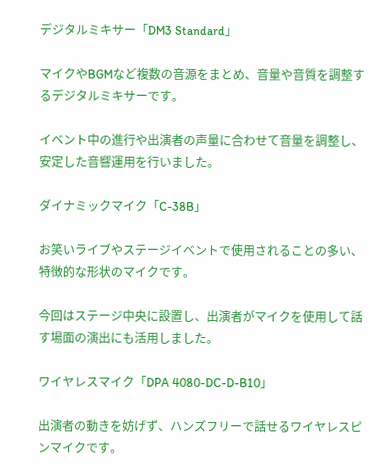デジタルミキサー「DM3 Standard」

マイクやBGMなど複数の音源をまとめ、音量や音質を調整するデジタルミキサーです。

イベント中の進行や出演者の声量に合わせて音量を調整し、安定した音響運用を行いました。

ダイナミックマイク「C-38B」

お笑いライブやステージイベントで使用されることの多い、特徴的な形状のマイクです。

今回はステージ中央に設置し、出演者がマイクを使用して話す場面の演出にも活用しました。

ワイヤレスマイク「DPA 4080-DC-D-B10」

出演者の動きを妨げず、ハンズフリーで話せるワイヤレスピンマイクです。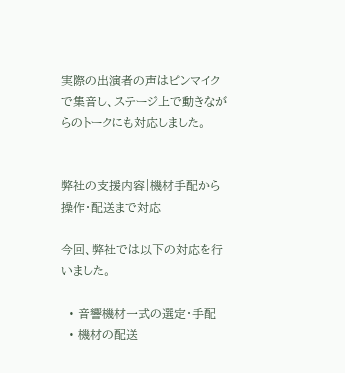実際の出演者の声はピンマイクで集音し、ステージ上で動きながらのトークにも対応しました。


弊社の支援内容|機材手配から操作・配送まで対応

今回、弊社では以下の対応を行いました。

  • 音響機材一式の選定・手配
  • 機材の配送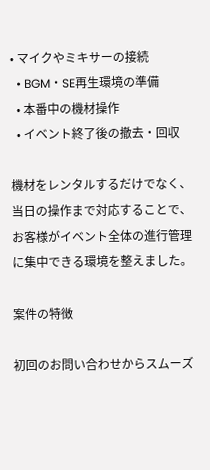• マイクやミキサーの接続
  • BGM・SE再生環境の準備
  • 本番中の機材操作
  • イベント終了後の撤去・回収

機材をレンタルするだけでなく、当日の操作まで対応することで、お客様がイベント全体の進行管理に集中できる環境を整えました。

案件の特徴

初回のお問い合わせからスムーズ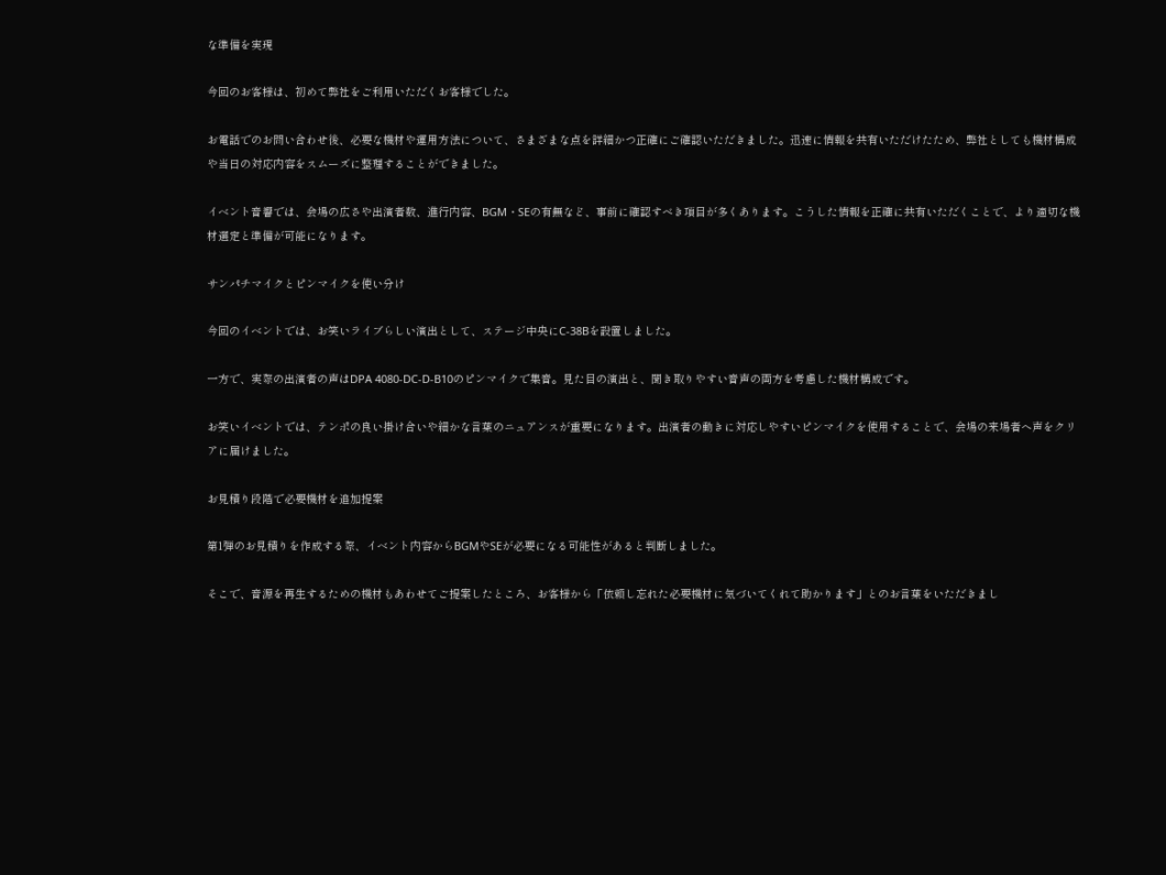な準備を実現

今回のお客様は、初めて弊社をご利用いただくお客様でした。

お電話でのお問い合わせ後、必要な機材や運用方法について、さまざまな点を詳細かつ正確にご確認いただきました。迅速に情報を共有いただけたため、弊社としても機材構成や当日の対応内容をスムーズに整理することができました。

イベント音響では、会場の広さや出演者数、進行内容、BGM・SEの有無など、事前に確認すべき項目が多くあります。こうした情報を正確に共有いただくことで、より適切な機材選定と準備が可能になります。

サンパチマイクとピンマイクを使い分け

今回のイベントでは、お笑いライブらしい演出として、ステージ中央にC-38Bを設置しました。

一方で、実際の出演者の声はDPA 4080-DC-D-B10のピンマイクで集音。見た目の演出と、聞き取りやすい音声の両方を考慮した機材構成です。

お笑いイベントでは、テンポの良い掛け合いや細かな言葉のニュアンスが重要になります。出演者の動きに対応しやすいピンマイクを使用することで、会場の来場者へ声をクリアに届けました。

お見積り段階で必要機材を追加提案

第1弾のお見積りを作成する際、イベント内容からBGMやSEが必要になる可能性があると判断しました。

そこで、音源を再生するための機材もあわせてご提案したところ、お客様から「依頼し忘れた必要機材に気づいてくれて助かります」とのお言葉をいただきまし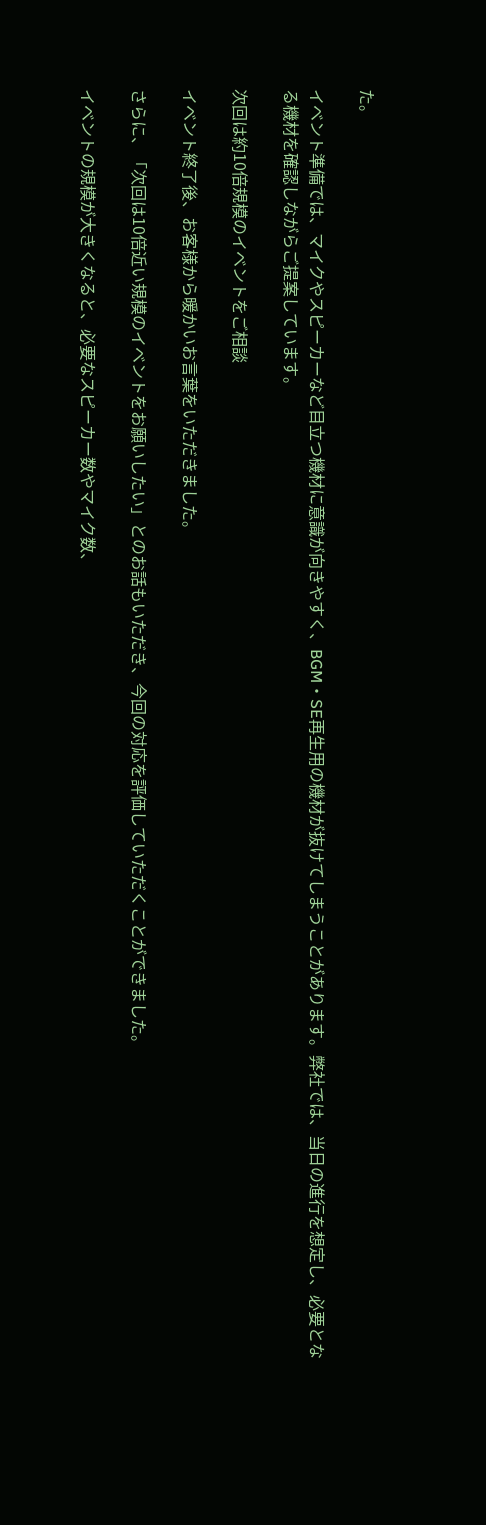た。

イベント準備では、マイクやスピーカーなど目立つ機材に意識が向きやすく、BGM・SE再生用の機材が抜けてしまうことがあります。弊社では、当日の進行を想定し、必要となる機材を確認しながらご提案しています。

次回は約10倍規模のイベントをご相談

イベント終了後、お客様から暖かいお言葉をいただきました。

さらに、「次回は10倍近い規模のイベントをお願いしたい」とのお話もいただき、今回の対応を評価していただくことができました。

イベントの規模が大きくなると、必要なスピーカー数やマイク数、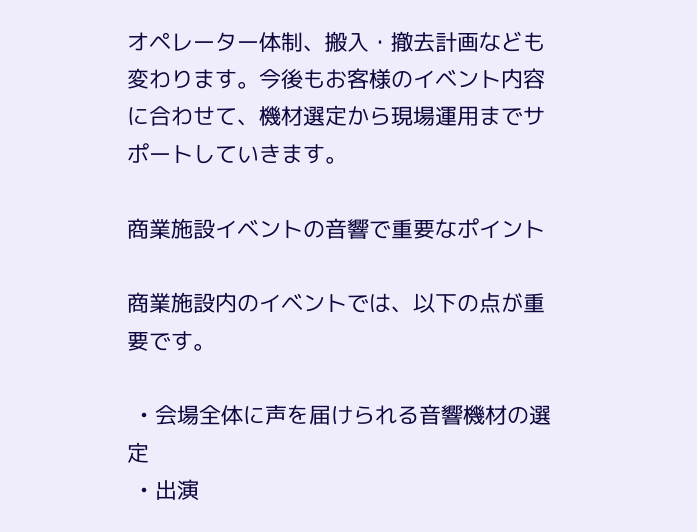オペレーター体制、搬入・撤去計画なども変わります。今後もお客様のイベント内容に合わせて、機材選定から現場運用までサポートしていきます。

商業施設イベントの音響で重要なポイント

商業施設内のイベントでは、以下の点が重要です。

  • 会場全体に声を届けられる音響機材の選定
  • 出演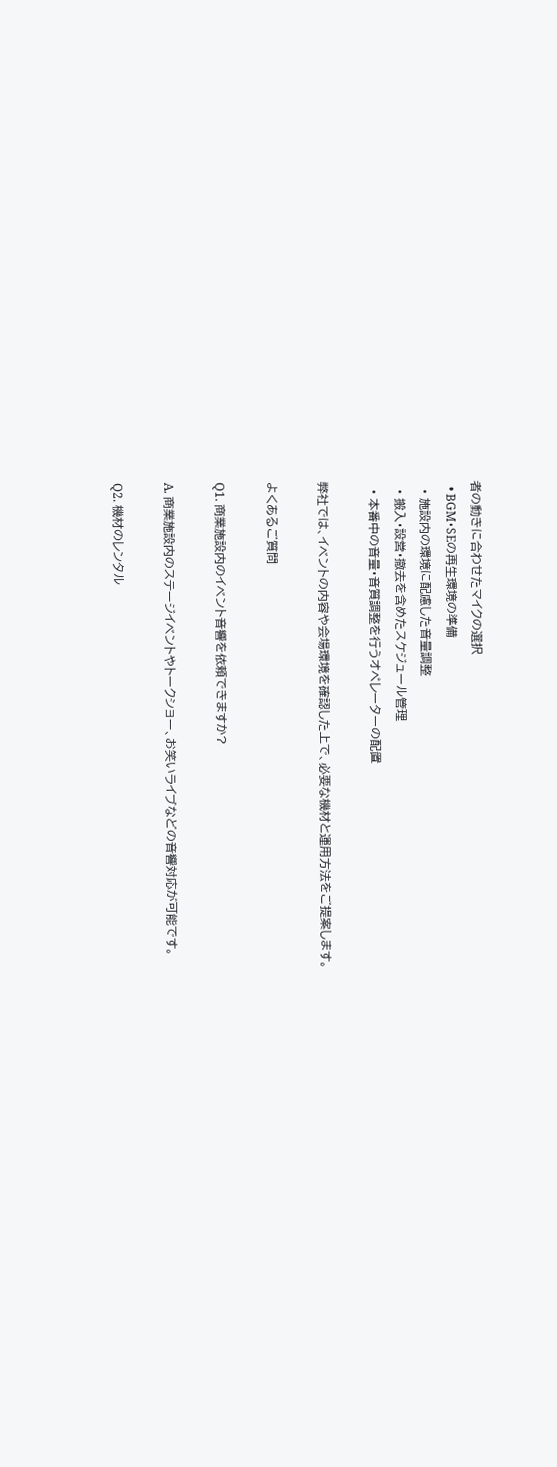者の動きに合わせたマイクの選択
  • BGM・SEの再生環境の準備
  • 施設内の環境に配慮した音量調整
  • 搬入・設営・撤去を含めたスケジュール管理
  • 本番中の音量・音質調整を行うオペレーターの配置

弊社では、イベントの内容や会場環境を確認した上で、必要な機材と運用方法をご提案します。

よくあるご質問

Q1. 商業施設内のイベント音響を依頼できますか?

A. 商業施設内のステージイベントやトークショー、お笑いライブなどの音響対応が可能です。

Q2. 機材のレンタル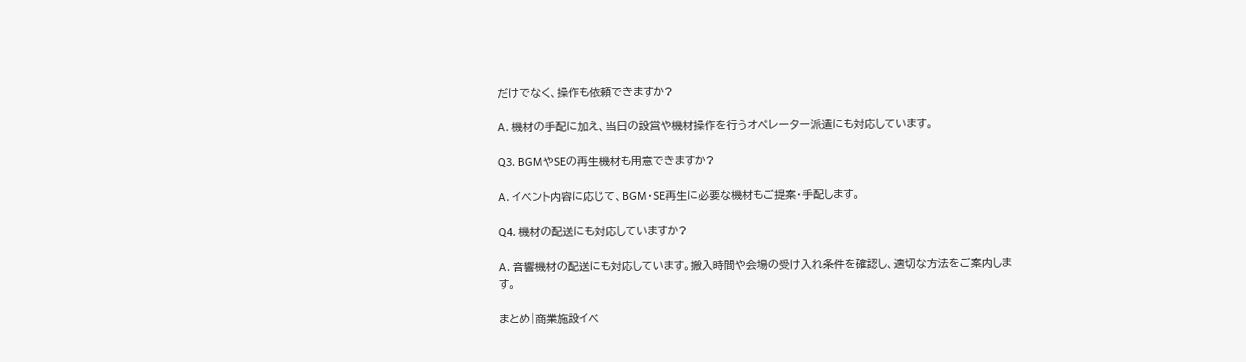だけでなく、操作も依頼できますか?

A. 機材の手配に加え、当日の設営や機材操作を行うオペレーター派遣にも対応しています。

Q3. BGMやSEの再生機材も用意できますか?

A. イベント内容に応じて、BGM・SE再生に必要な機材もご提案・手配します。

Q4. 機材の配送にも対応していますか?

A. 音響機材の配送にも対応しています。搬入時間や会場の受け入れ条件を確認し、適切な方法をご案内します。

まとめ|商業施設イベ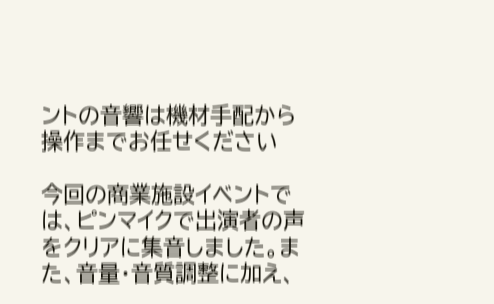ントの音響は機材手配から操作までお任せください

今回の商業施設イベントでは、ピンマイクで出演者の声をクリアに集音しました。また、音量・音質調整に加え、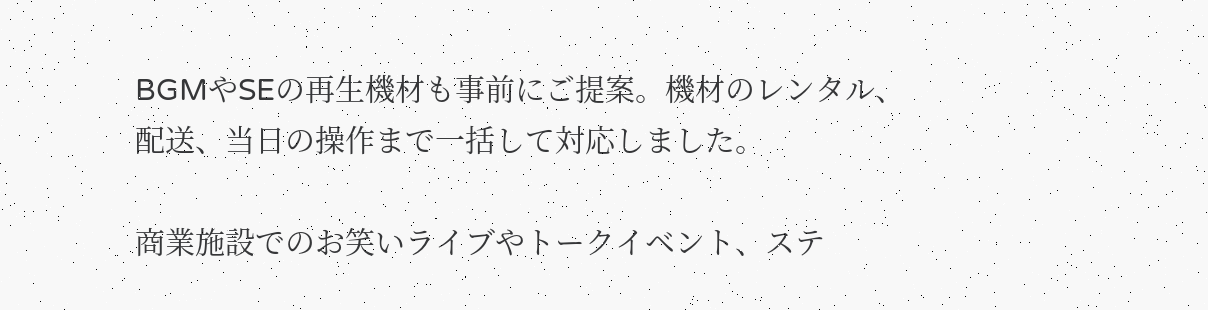BGMやSEの再生機材も事前にご提案。機材のレンタル、配送、当日の操作まで一括して対応しました。

商業施設でのお笑いライブやトークイベント、ステ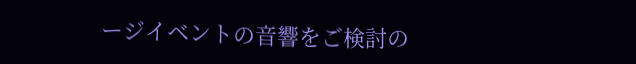ージイベントの音響をご検討の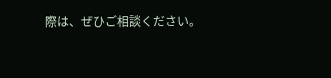際は、ぜひご相談ください。